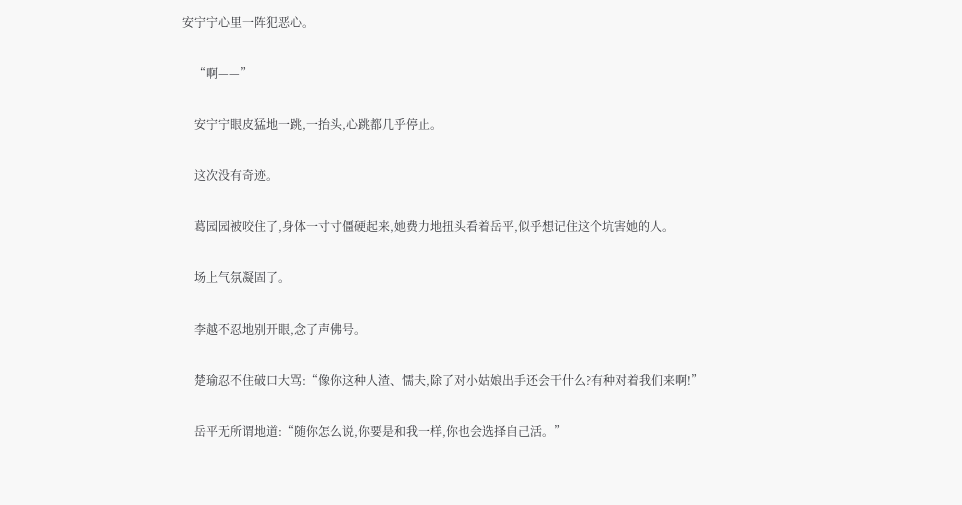安宁宁心里一阵犯恶心。

    “啊——”

    安宁宁眼皮猛地一跳,一抬头,心跳都几乎停止。

    这次没有奇迹。

    葛园园被咬住了,身体一寸寸僵硬起来,她费力地扭头看着岳平,似乎想记住这个坑害她的人。

    场上气氛凝固了。

    李越不忍地别开眼,念了声佛号。

    楚瑜忍不住破口大骂:“像你这种人渣、懦夫,除了对小姑娘出手还会干什么?有种对着我们来啊!”

    岳平无所谓地道:“随你怎么说,你要是和我一样,你也会选择自己活。”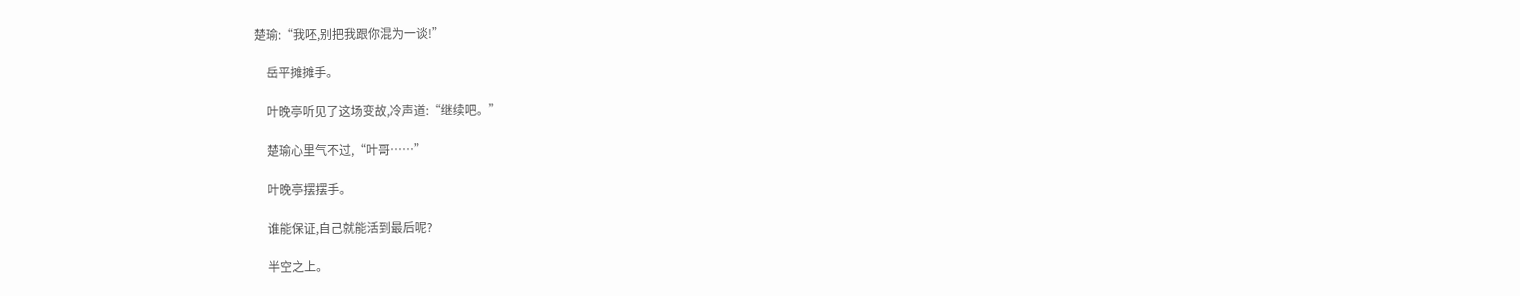楚瑜:“我呸,别把我跟你混为一谈!”

    岳平摊摊手。

    叶晚亭听见了这场变故,冷声道:“继续吧。”

    楚瑜心里气不过,“叶哥……”

    叶晚亭摆摆手。

    谁能保证,自己就能活到最后呢?

    半空之上。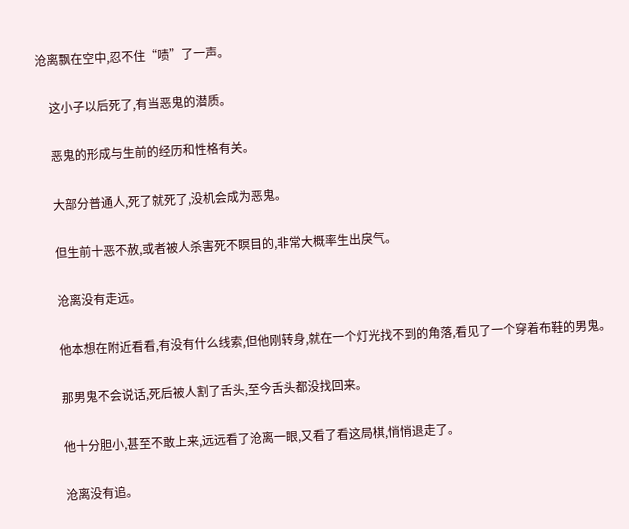沧离飘在空中,忍不住“啧”了一声。

    这小子以后死了,有当恶鬼的潜质。

    恶鬼的形成与生前的经历和性格有关。

    大部分普通人,死了就死了,没机会成为恶鬼。

    但生前十恶不赦,或者被人杀害死不瞑目的,非常大概率生出戾气。

    沧离没有走远。

    他本想在附近看看,有没有什么线索,但他刚转身,就在一个灯光找不到的角落,看见了一个穿着布鞋的男鬼。

    那男鬼不会说话,死后被人割了舌头,至今舌头都没找回来。

    他十分胆小,甚至不敢上来,远远看了沧离一眼,又看了看这局棋,悄悄退走了。

    沧离没有追。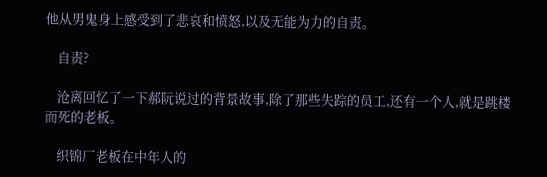他从男鬼身上感受到了悲哀和愤怒,以及无能为力的自责。

    自责?

    沧离回忆了一下郝阮说过的背景故事,除了那些失踪的员工,还有一个人,就是跳楼而死的老板。

    织锦厂老板在中年人的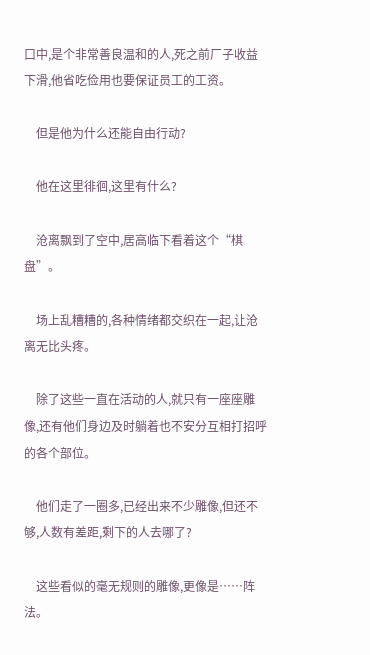口中,是个非常善良温和的人,死之前厂子收益下滑,他省吃俭用也要保证员工的工资。

    但是他为什么还能自由行动?

    他在这里徘徊,这里有什么?

    沧离飘到了空中,居高临下看着这个“棋盘”。

    场上乱糟糟的,各种情绪都交织在一起,让沧离无比头疼。

    除了这些一直在活动的人,就只有一座座雕像,还有他们身边及时躺着也不安分互相打招呼的各个部位。

    他们走了一圈多,已经出来不少雕像,但还不够,人数有差距,剩下的人去哪了?

    这些看似的毫无规则的雕像,更像是……阵法。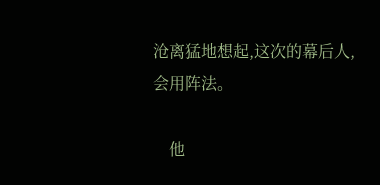沧离猛地想起,这次的幕后人,会用阵法。

    他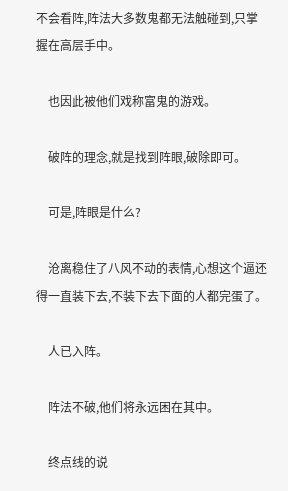不会看阵,阵法大多数鬼都无法触碰到,只掌握在高层手中。

    也因此被他们戏称富鬼的游戏。

    破阵的理念,就是找到阵眼,破除即可。

    可是,阵眼是什么?

    沧离稳住了八风不动的表情,心想这个逼还得一直装下去,不装下去下面的人都完蛋了。

    人已入阵。

    阵法不破,他们将永远困在其中。

    终点线的说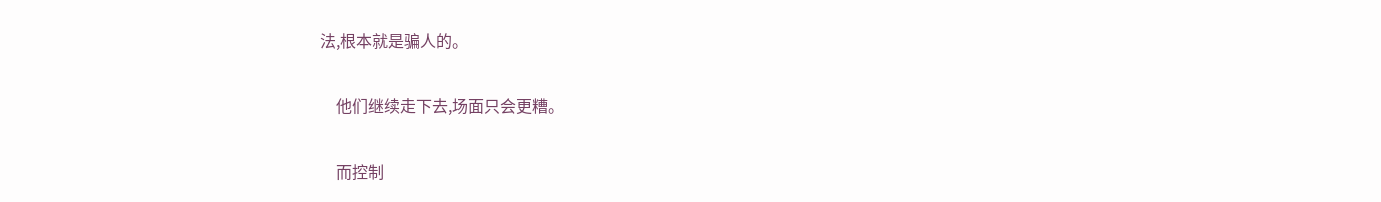法,根本就是骗人的。

    他们继续走下去,场面只会更糟。

    而控制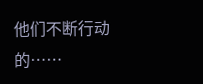他们不断行动的……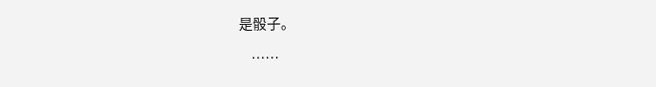是骰子。

    ……